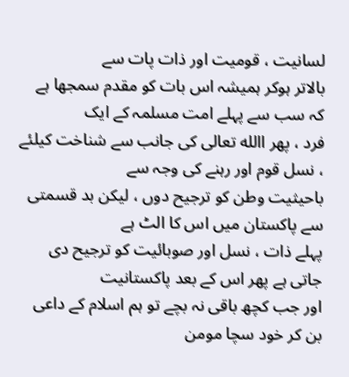لسانیت ، قومیت اور ذات پات سے
بالاتر ہوکر ہمیشہ اس بات کو مقدم سمجھا ہے کہ سب سے پہلے امت مسلمہ کے ایک
فرد ، پھر االله تعالی کی جانب سے شناخت کیلئے ، نسل قوم اور رہنے کی وجہ سے
باحیثیت وطن کو ترجیح دوں ، لیکن بد قسمتی سے پاکستان میں اس کا الٹ ہے
پہلے ذات ، نسل اور صوبائیت کو ترجیح دی جاتی ہے پھر اس کے بعد پاکستانیت
اور جب کچھ باقی نہ بچے تو ہم اسلام کے داعی بن کر خود سچا مومن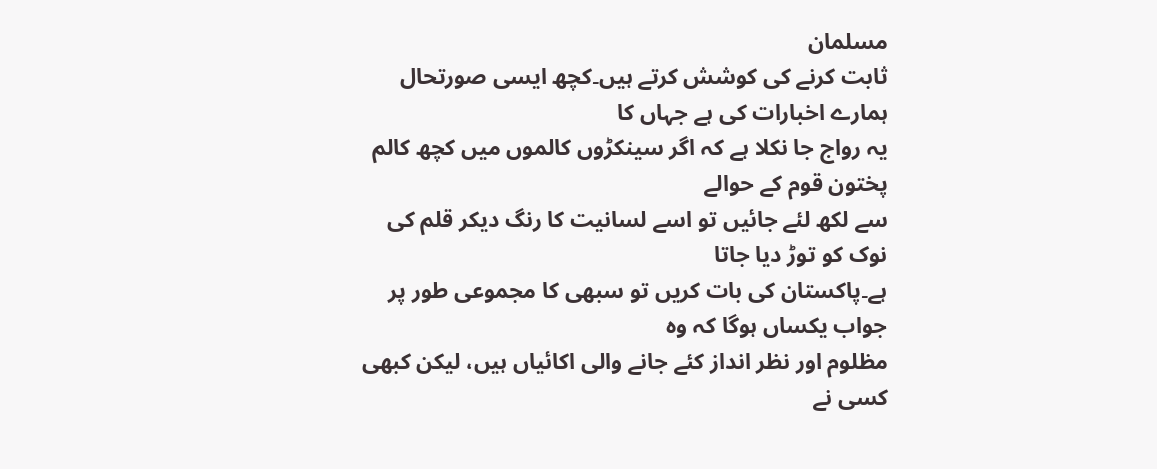مسلمان
ثابت کرنے کی کوشش کرتے ہیں۔کچھ ایسی صورتحال ہمارے اخبارات کی ہے جہاں کا
یہ رواج جا نکلا ہے کہ اگر سینکڑوں کالموں میں کچھ کالم پختون قوم کے حوالے
سے لکھ لئے جائیں تو اسے لسانیت کا رنگ دیکر قلم کی نوک کو توڑ دیا جاتا
ہے۔پاکستان کی بات کریں تو سبھی کا مجموعی طور پر جواب یکساں ہوگا کہ وہ
مظلوم اور نظر انداز کئے جانے والی اکائیاں ہیں، لیکن کبھی کسی نے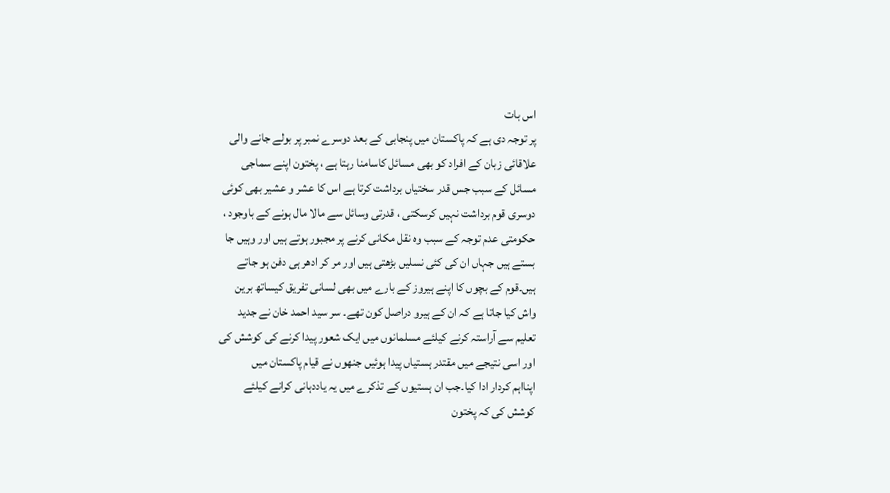اس بات
پر توجہ دی ہے کہ پاکستان میں پنجابی کے بعد دوسرے نمبر پر بولے جانے والی
علاقائی زبان کے افراد کو بھی مسائل کاسامنا رہتا ہے ، پختون اپنے سماجی
مسائل کے سبب جس قدر سختیاں برداشت کرتا ہے اس کا عشر و عشیر بھی کوئی
دوسری قوم برداشت نہیں کرسکتی ، قدرتی وسائل سے مالا مال ہونے کے باوجود ،
حکومتی عدم توجہ کے سبب وہ نقل مکانی کرنے پر مجبور ہوتے ہیں اور وہیں جا
بستے ہیں جہاں ان کی کئی نسلیں بڑھتی ہیں اور مر کر ادھر ہی دفن ہو جاتے
ہیں۔قوم کے بچوں کا اپنے ہیروز کے بارے میں بھی لسانی تفریق کیساتھ برین
واش کیا جاتا ہے کہ ان کے ہیرو دراصل کون تھے۔ سر سید احمد خان نے جدید
تعلیم سے آراستہ کرنے کیلئے مسلمانوں میں ایک شعور پیدا کرنے کی کوشش کی
اور اسی نتیجے میں مقتدر ہستیاں پیدا ہوئیں جنھوں نے قیام پاکستان میں
اپنااہم کردار ادا کیا۔جب ان ہستیوں کے تذکرے میں یہ یاددہانی کرانے کیلئے
کوشش کی کہ پختون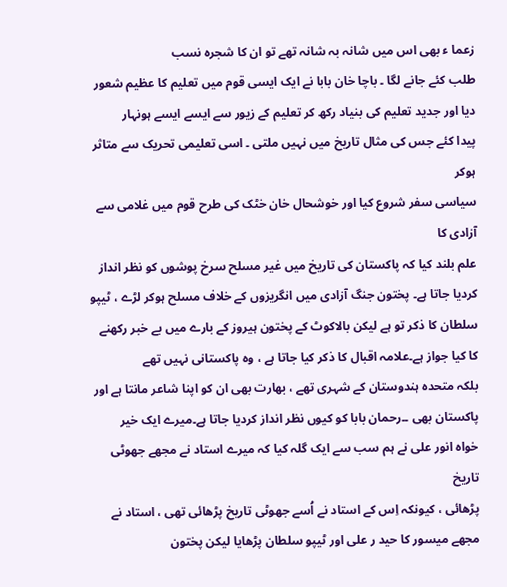زعما ء بھی اس میں شانہ بہ شانہ تھے تو ان کا شجرہ نسب
طلب کئے جانے لگا ۔ باچا خان بابا نے ایک ایسی قوم میں تعلیم کا عظیم شعور
دیا اور جدید تعلیم کی بنیاد رکھ کر تعلیم کے زیور سے ایسے ایسے ہونہار
پیدا کئے جس کی مثال تاریخ میں نہیں ملتی ۔ اسی تعلیمی تحریک سے متاثر ہوکر
سیاسی سفر شروع کیا اور خوشحال خان خٹک کی طرح قوم میں غلامی سے آزادی کا
علم بلند کیا کہ پاکستان کی تاریخ میں غیر مسلح سرخ پوشوں کو نظر انداز
کردیا جاتا ہے۔ پختون جنگ آزادی میں انگریزوں کے خلاف مسلح ہوکر لڑے ، ٹیپو
سلطان کا ذکر تو ہے لیکن بالاکوٹ کے پختون ہیروز کے بارے میں بے خبر رکھنے
کا کیا جواز ہے۔علامہ اقبال کا ذکر کیا جاتا ہے ، وہ پاکستانی نہیں تھے
بلکہ متحدہ ہندوستان کے شہری تھے ، بھارت بھی ان کو اپنا شاعر مانتا ہے اور
پاکستان بھی ۔۔رحمان بابا کو کیوں نظر انداز کردیا جاتا ہے۔میرے ایک خیر
خواہ انور علی نے ہم سب سے ایک گلہ کیا کہ میرے استاد نے مجھے جھوٹی تاریخ
پڑھائی ، کیونکہ اِس کے استاد نے اُسے جھوٹی تاریخ پڑھائی تھی ، استاد نے
مجھے میسور کا حید ر علی اور ٹیپو سلطان پڑھایا لیکن پختون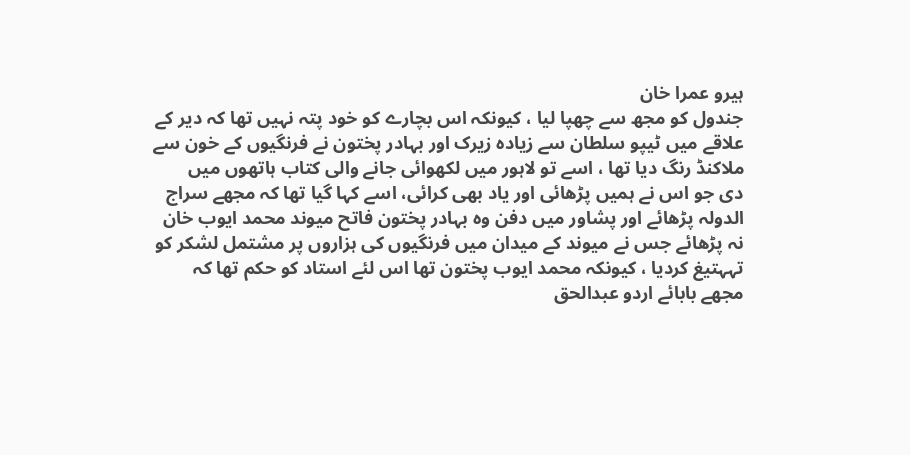ہیرو عمرا خان
جندول کو مجھ سے چھپا لیا ، کیونکہ اس بچارے کو خود پتہ نہیں تھا کہ دیر کے
علاقے میں ٹیپو سلطان سے زیادہ زیرک اور بہادر پختون نے فرنگیوں کے خون سے
ملاکنڈ رنگ دیا تھا ، اسے تو لاہور میں لکھوائی جانے والی کتاب ہاتھوں میں
دی جو اس نے ہمیں پڑھائی اور یاد بھی کرائی، اسے کہا گیا تھا کہ مجھے سراج
الدولہ پڑھائے اور پشاور میں دفن وہ بہادر پختون فاتح میوند محمد ایوب خان
نہ پڑھائے جس نے میوند کے میدان میں فرنگیوں کی ہزاروں پر مشتمل لشکر کو
تہہتیغ کردیا ، کیونکہ محمد ایوب پختون تھا اس لئے استاد کو حکم تھا کہ
مجھے بابائے اردو عبدالحق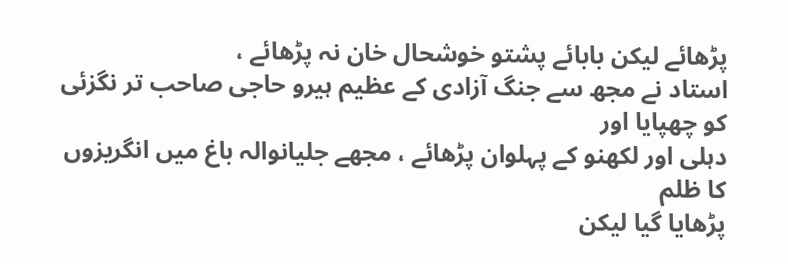پڑھائے لیکن بابائے پشتو خوشحال خان نہ پڑھائے ،
استاد نے مجھ سے جنگ آزادی کے عظیم ہیرو حاجی صاحب تر نگزئی کو چھپایا اور
دہلی اور لکھنو کے پہلوان پڑھائے ، مجھے جلیانوالہ باغ میں انگریزوں کا ظلم
پڑھایا گیا لیکن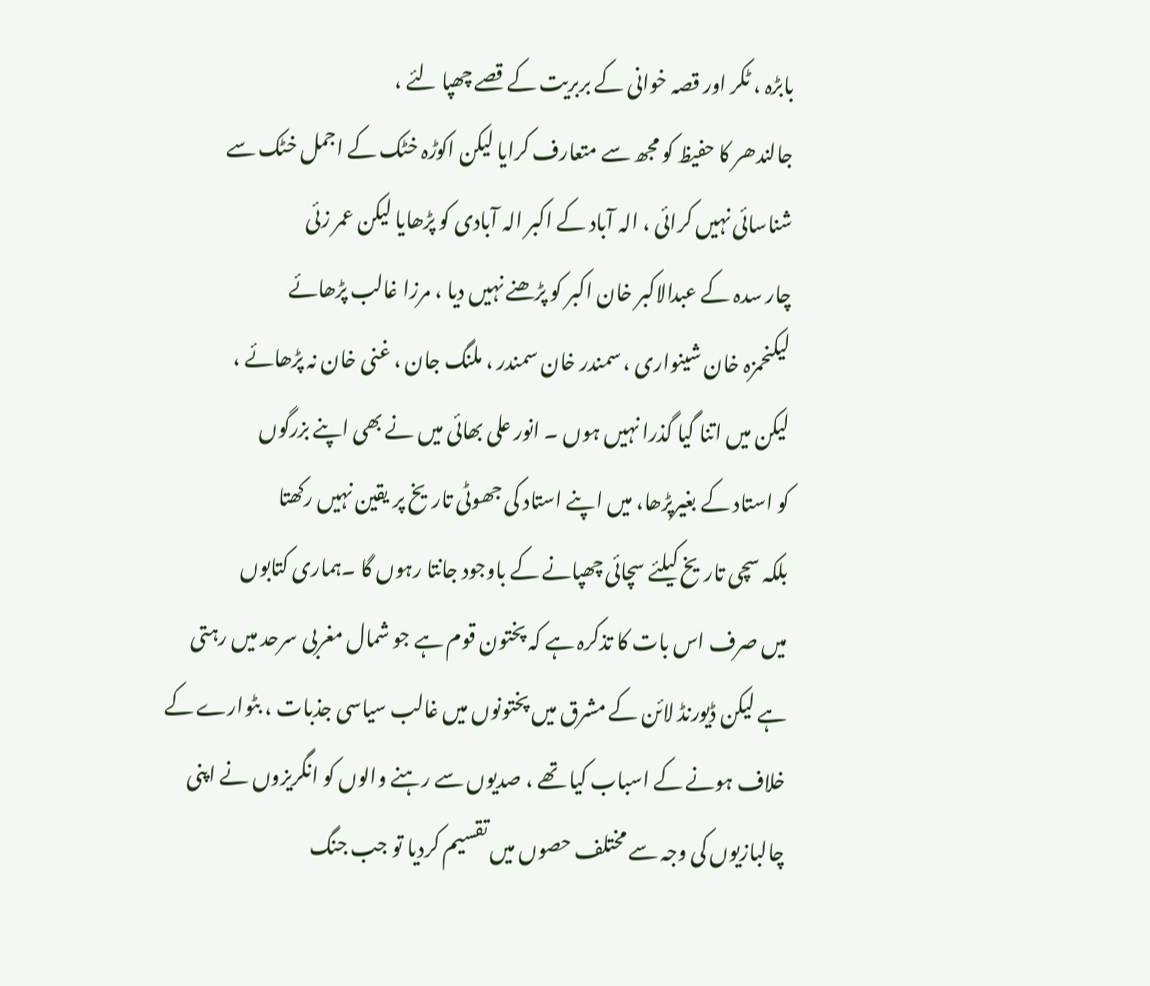بابڑہ ، ٹکر اور قصہ خوانی کے بربریت کے قصے چھپا لئے ،
جالندھر کا حفیظ کو مجھ سے متعارف کرایا لیکن اکوڑہ خٹک کے اجمل خٹک سے
شناسائی نہیں کرائی ، الہ آباد کے اکبر الہ آبادی کو پڑھایا لیکن عمر زئی
چار سدہ کے عبدالاکبر خان اکبر کو پڑھنے نہیں دیا ، مرزا غالب پڑھائے
لیکنحمزہ خان شینواری ، سمندر خان سمندر ، ملنگ جان ، غنی خان نہ پڑھائے ،
لیکن میں اتنا گیا گذرا نہیں ہوں ۔ انور علی بھائی میں نے بھی اپنے بزرگوں
کو استاد کے بغیرپڑھا، میں اپنے استاد کی جھوٹی تاریخ پر یقین نہیں رکھتا
بلکہ سچی تاریخ کیلئے سچائی چھپانے کے باوجود جانتا رہوں گا ۔ہماری کتابوں
میں صرف اس بات کا تذکرہ ہے کہ پختون قوم ہے جو شمال مغربی سرحد میں رہتی
ہے لیکن ڈیورنڈ لائن کے مشرق میں پختونوں میں غالب سیاسی جذبات ، بٹوارے کے
خلاف ہونے کے اسباب کیا تھے ، صدیوں سے رہنے والوں کو انگریزوں نے اپنی
چالبازیوں کی وجہ سے مختلف حصوں میں تقسیم کردیا تو جب جنگ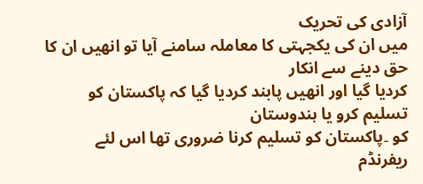آزادی کی تحریک
میں ان کی یکجہتی کا معاملہ سامنے آیا تو انھیں ان کا حق دینے سے انکار
کردیا گیا اور انھیں پابند کردیا گیا کہ پاکستان کو تسلیم کرو یا ہندوستان
کو ۔پاکستان کو تسلیم کرنا ضروری تھا اس لئے ریفرنڈم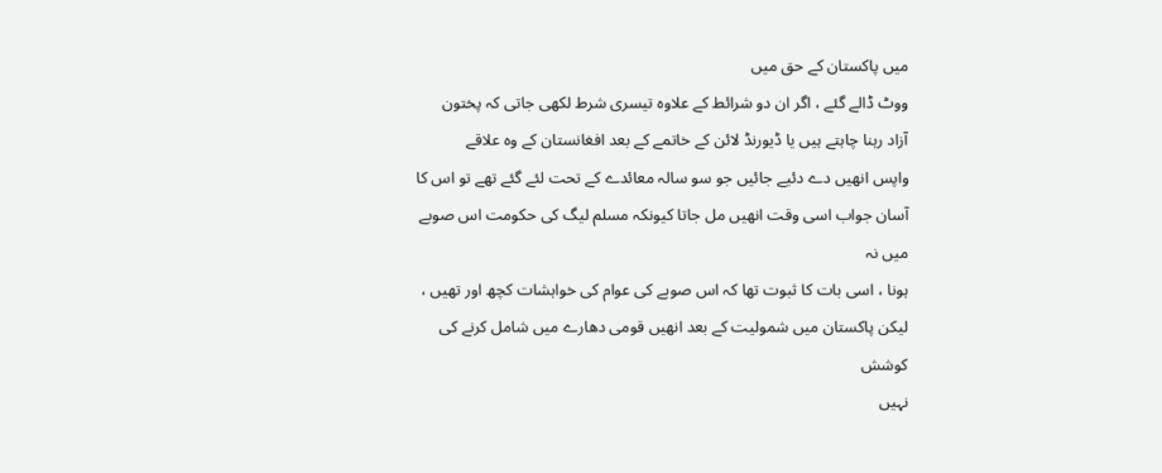میں پاکستان کے حق میں
ووٹ ڈالے گئے ، اگر ان دو شرائط کے علاوہ تیسری شرط لکھی جاتی کہ پختون
آزاد رہنا چاہتے ہیں یا ڈیورنڈ لائن کے خاتمے کے بعد افغانستان کے وہ علاقے
واپس انھیں دے دئیے جائیں جو سو سالہ معائدے کے تحت لئے گئے تھے تو اس کا
آسان جواب اسی وقت انھیں مل جاتا کیونکہ مسلم لیگ کی حکومت اس صوبے میں نہ
ہونا ، اسی بات کا ثبوت تھا کہ اس صوبے کی عوام کی خواہشات کچھ اور تھیں ،
لیکن پاکستان میں شمولیت کے بعد انھیں قومی دھارے میں شامل کرنے کی کوشش
نہیں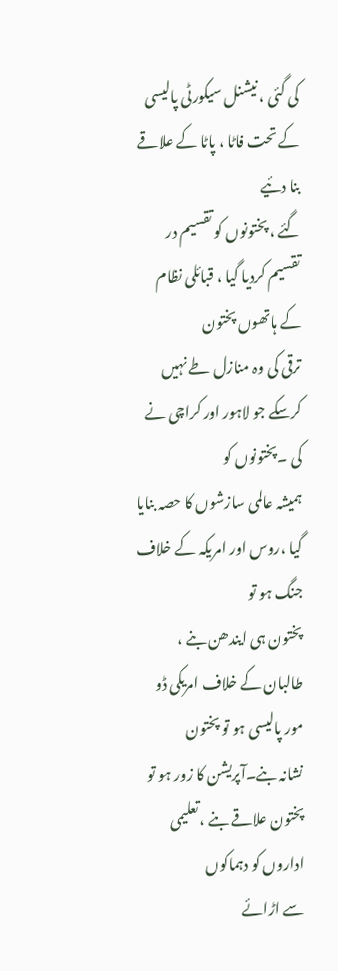کی گئی ، نیشنل سیکورٹی پالیسی کے تحت فاٹا ، پاٹا کے علاقے بنا دئیے
گئے ، پختونوں کو تقسیم در تقسیم کردیا گیا ، قبائلی نظام کے ہاتھوں پختون
ترقی کی وہ منازل طے نہیں کرسکے جو لاہور اور کراچی نے کی ۔پختونوں کو
ہمیشہ عالمی سازشوں کا حصہ بنایا گیا ،روس اور امریکہ کے خلاف جنگ ہو تو
پختون ہی ایندھن بنے ، طالبان کے خلاف امریکی ڈو مور پالیسی ہو تو پختون
نشانہ بنے۔آپریشن کا زور ہو تو پختون علاقے بنے ،تعلیمی اداروں کو دہماکوں
سے اڑائے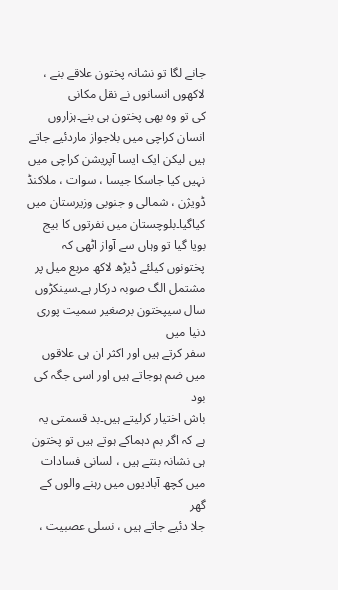جانے لگا تو نشانہ پختون علاقے بنے ، لاکھوں انسانوں نے نقل مکانی
کی تو وہ بھی پختون ہی بنے۔ہزاروں انسان کراچی میں بلاجواز ماردئیے جاتے
ہیں لیکن ایک ایسا آپریشن کراچی میں نہیں کیا جاسکا جیسا ، سوات ، ملاکنڈ
ڈویژن ، شمالی و جنوبی وزیرستان میں کیاگیا۔بلوچستان میں نفرتوں کا بیج
بویا گیا تو وہاں سے آواز اٹھی کہ پختونوں کیلئے ڈیڑھ لاکھ مربع میل پر
مشتمل الگ صوبہ درکار ہے۔سینکڑوں سال سیپختون برصغیر سمیت پوری دنیا میں
سفر کرتے ہیں اور اکثر ان ہی علاقوں میں ضم ہوجاتے ہیں اور اسی جگہ کی بود
باش اختیار کرلیتے ہیں۔بد قسمتی یہ ہے کہ اگر بم دہماکے ہوتے ہیں تو پختون
ہی نشانہ بنتے ہیں ، لسانی فسادات میں کچھ آبادیوں میں رہنے والوں کے گھر
جلا دئیے جاتے ہیں ، نسلی عصبیت ،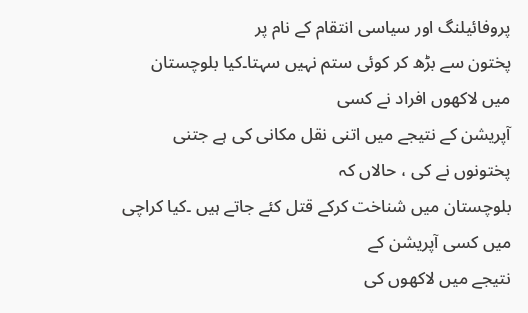پروفائیلنگ اور سیاسی انتقام کے نام پر
پختون سے بڑھ کر کوئی ستم نہیں سہتا۔کیا بلوچستان میں لاکھوں افراد نے کسی
آپریشن کے نتیجے میں اتنی نقل مکانی کی ہے جتنی پختونوں نے کی ، حالاں کہ
بلوچستان میں شناخت کرکے قتل کئے جاتے ہیں ۔کیا کراچی میں کسی آپریشن کے
نتیجے میں لاکھوں کی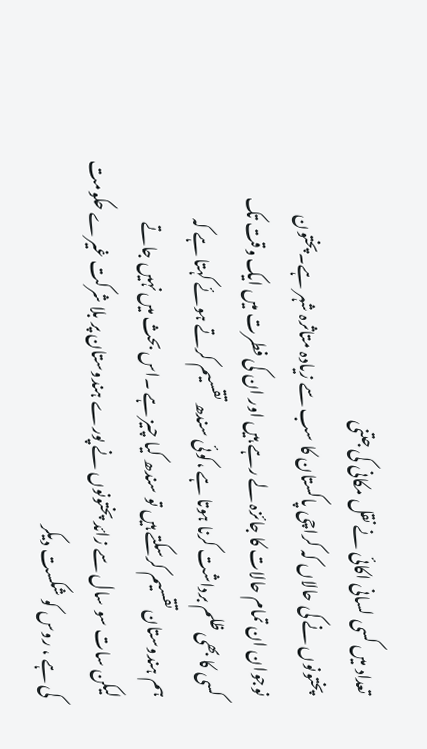تعداد میں کسی لسانی اکائی نے نقل مکانی کی جتنی
پختونوں نے کی حالاں کہ کراچی پاکستان کا سب سے زیادہ متاثرہ شہر ہے۔پختون
نوجوان ان تمام حالات کا جائزہ لے رہے ہیں اور ان کی فطرت میں ایک وقت تک
کسی کا بھی ظلم برداشت کرنا ہوتا ہے ،کوئی سندھ تقسیم کرتے ہوئے کہتا ہے کہ
ہم ہندوستان تقسیم کرسکتے ہیں تو سندھ کیا چیز ہے ۔اس بحث میں نہیں جاتے
لیکن سات سو سال سے زائد پختونوں نے پورے ہندوستان پر بلا شرکت غیرے حکومت
کی ہے ، روس کو شکست دیکر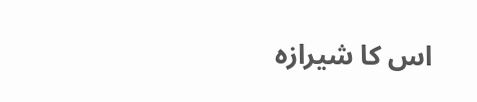اس کا شیرازہ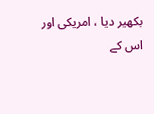بکھیر دیا ، امریکی اور اس کے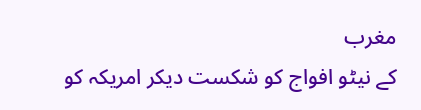مغرب
کے نیٹو افواج کو شکست دیکر امریکہ کو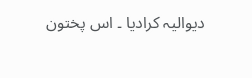دیوالیہ کرادیا ۔ اس پختون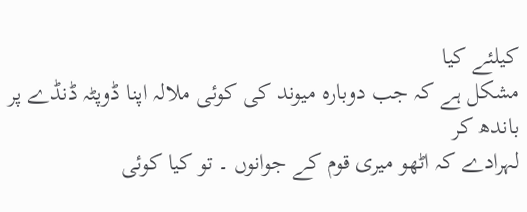کیلئے کیا
مشکل ہے کہ جب دوبارہ میوند کی کوئی ملالہ اپنا ڈوپٹہ ڈنڈے پر باندھ کر
لہرادے کہ اٹھو میری قوم کے جوانوں ۔ تو کیا کوئی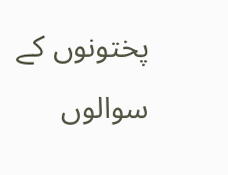پختونوں کے سوالوں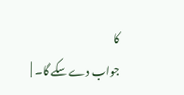کا
جواب دے سکے گا۔ |